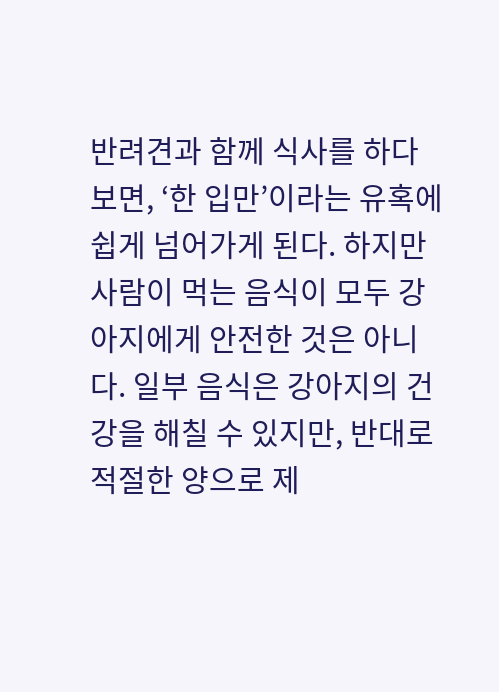반려견과 함께 식사를 하다 보면, ‘한 입만’이라는 유혹에 쉽게 넘어가게 된다. 하지만 사람이 먹는 음식이 모두 강아지에게 안전한 것은 아니다. 일부 음식은 강아지의 건강을 해칠 수 있지만, 반대로 적절한 양으로 제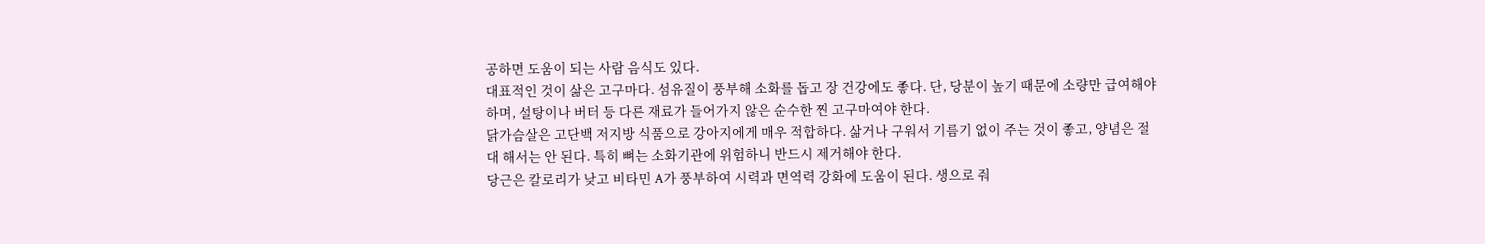공하면 도움이 되는 사람 음식도 있다.
대표적인 것이 삶은 고구마다. 섬유질이 풍부해 소화를 돕고 장 건강에도 좋다. 단, 당분이 높기 때문에 소량만 급여해야 하며, 설탕이나 버터 등 다른 재료가 들어가지 않은 순수한 찐 고구마여야 한다.
닭가슴살은 고단백 저지방 식품으로 강아지에게 매우 적합하다. 삶거나 구워서 기름기 없이 주는 것이 좋고, 양념은 절대 해서는 안 된다. 특히 뼈는 소화기관에 위험하니 반드시 제거해야 한다.
당근은 칼로리가 낮고 비타민 A가 풍부하여 시력과 면역력 강화에 도움이 된다. 생으로 줘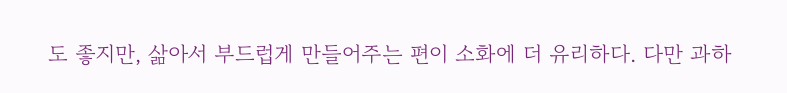도 좋지만, 삶아서 부드럽게 만들어주는 편이 소화에 더 유리하다. 다만 과하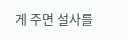게 주면 설사를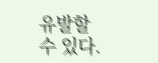유발할 수 있다.